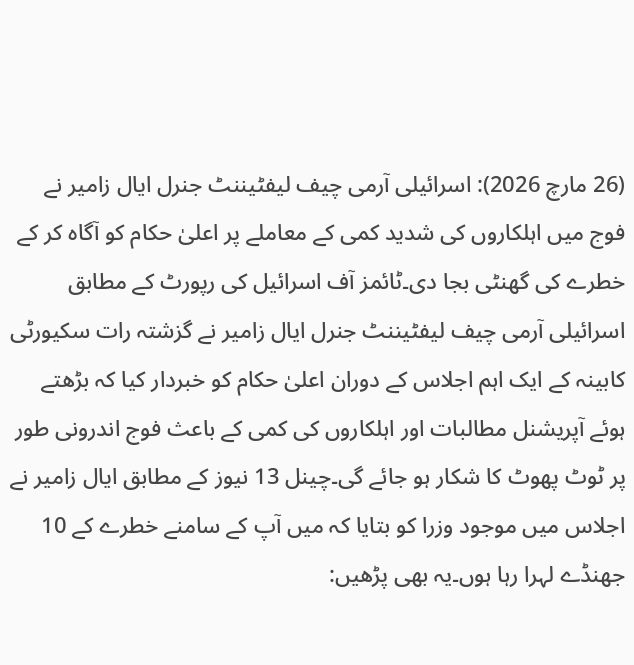(26 مارچ 2026): اسرائیلی آرمی چیف لیفٹیننٹ جنرل ایال زامیر نے فوج میں اہلکاروں کی شدید کمی کے معاملے پر اعلیٰ حکام کو آگاہ کر کے خطرے کی گھنٹی بجا دی۔ٹائمز آف اسرائیل کی رپورٹ کے مطابق اسرائیلی آرمی چیف لیفٹیننٹ جنرل ایال زامیر نے گزشتہ رات سکیورٹی کابینہ کے ایک اہم اجلاس کے دوران اعلیٰ حکام کو خبردار کیا کہ بڑھتے ہوئے آپریشنل مطالبات اور اہلکاروں کی کمی کے باعث فوج اندرونی طور پر ٹوٹ پھوٹ کا شکار ہو جائے گی۔چینل 13 نیوز کے مطابق ایال زامیر نے اجلاس میں موجود وزرا کو بتایا کہ میں آپ کے سامنے خطرے کے 10 جھنڈے لہرا رہا ہوں۔یہ بھی پڑھیں: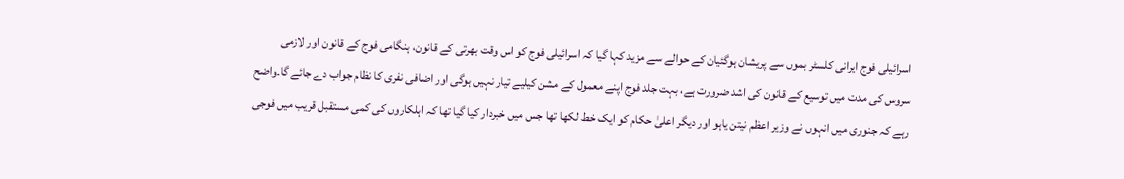اسرائیلی فوج ایرانی کلسٹر بموں سے پریشان ہوگئیان کے حوالے سے مزید کہا گیا کہ اسرائیلی فوج کو اس وقت بھرتی کے قانون، ہنگامی فوج کے قانون اور لازمی سروس کی مدت میں توسیع کے قانون کی اشد ضرورت ہے، بہت جلد فوج اپنے معمول کے مشن کیلیے تیار نہیں ہوگی اور اضافی نفری کا نظام جواب دے جائے گا۔واضح رہے کہ جنوری میں انہوں نے وزیر اعظم نیتن یاہو اور دیگر اعلیٰ حکام کو ایک خط لکھا تھا جس میں خبردار کیا گیا تھا کہ اہلکاروں کی کمی مستقبل قریب میں فوجی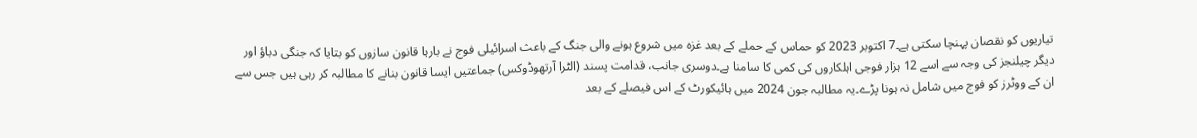تیاریوں کو نقصان پہنچا سکتی ہے۔7 اکتوبر 2023 کو حماس کے حملے کے بعد غزہ میں شروع ہونے والی جنگ کے باعث اسرائیلی فوج نے بارہا قانون سازوں کو بتایا کہ جنگی دباؤ اور دیگر چیلنجز کی وجہ سے اسے 12 ہزار فوجی اہلکاروں کی کمی کا سامنا ہے۔دوسری جانب، قدامت پسند (الٹرا آرتھوڈوکس) جماعتیں ایسا قانون بنانے کا مطالبہ کر رہی ہیں جس سے ان کے ووٹرز کو فوج میں شامل نہ ہونا پڑے۔یہ مطالبہ جون 2024 میں ہائیکورٹ کے اس فیصلے کے بعد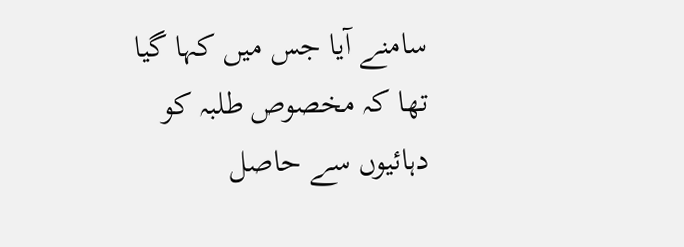سامنے آیا جس میں کہا گیا تھا کہ مخصوص طلبہ کو دہائیوں سے حاصل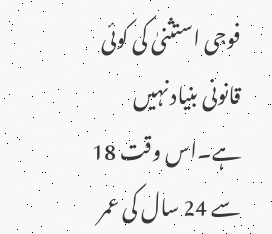فوجی استثنیٰ کی کوئی قانونی بنیاد نہیں ہے۔اس وقت 18 سے 24 سال کی عمر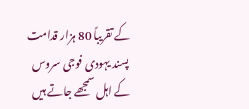کے تقریباً 80 ہزار قدامت پسند یہودی فوجی سروس کے اہل سمجھے جاتے ہیں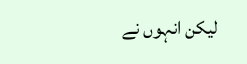لیکن انہوں نے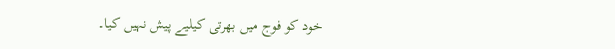خود کو فوج میں بھرتی کیلیے پیش نہیں کیا۔